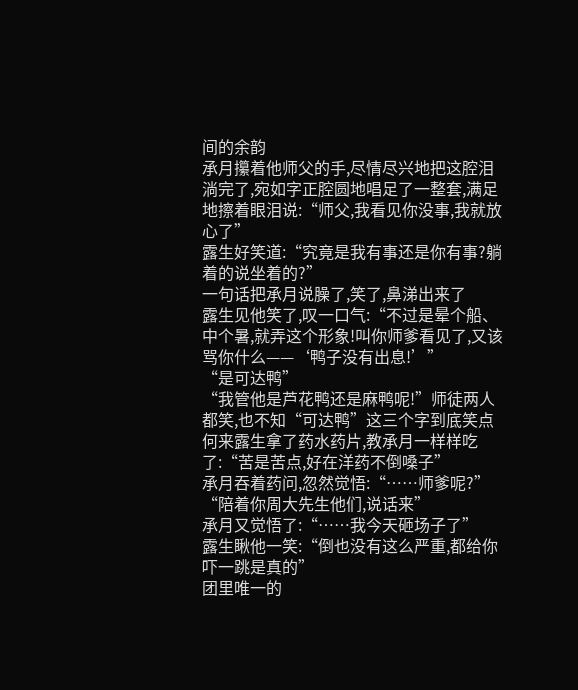间的余韵
承月攥着他师父的手,尽情尽兴地把这腔泪淌完了,宛如字正腔圆地唱足了一整套,满足地擦着眼泪说:“师父,我看见你没事,我就放心了”
露生好笑道:“究竟是我有事还是你有事?躺着的说坐着的?”
一句话把承月说臊了,笑了,鼻涕出来了
露生见他笑了,叹一口气:“不过是晕个船、中个暑,就弄这个形象!叫你师爹看见了,又该骂你什么——‘鸭子没有出息!’”
“是可达鸭”
“我管他是芦花鸭还是麻鸭呢!”师徒两人都笑,也不知“可达鸭”这三个字到底笑点何来露生拿了药水药片,教承月一样样吃了:“苦是苦点,好在洋药不倒嗓子”
承月吞着药问,忽然觉悟:“……师爹呢?”
“陪着你周大先生他们,说话来”
承月又觉悟了:“……我今天砸场子了”
露生瞅他一笑:“倒也没有这么严重,都给你吓一跳是真的”
团里唯一的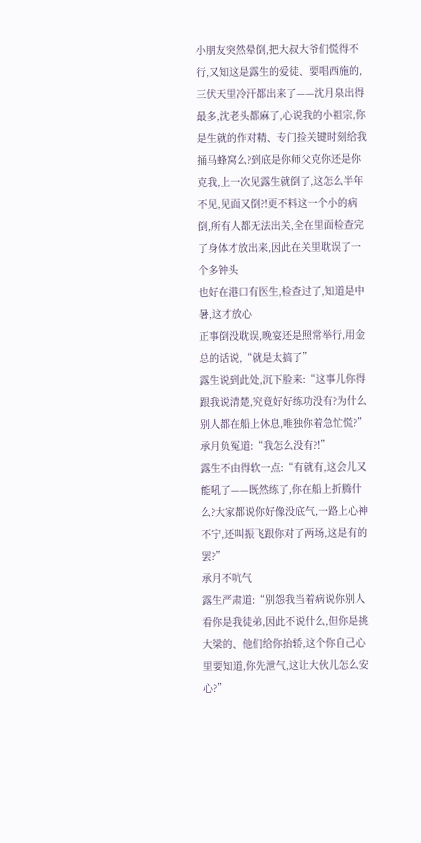小朋友突然晕倒,把大叔大爷们慌得不行,又知这是露生的爱徒、要唱西施的,三伏天里冷汗都出来了——沈月泉出得最多,沈老头都麻了,心说我的小祖宗,你是生就的作对精、专门捡关键时刻给我捅马蜂窝么?到底是你师父克你还是你克我,上一次见露生就倒了,这怎么半年不见,见面又倒?!更不料这一个小的病倒,所有人都无法出关,全在里面检查完了身体才放出来,因此在关里耽误了一个多钟头
也好在港口有医生,检查过了,知道是中暑,这才放心
正事倒没耽误,晚宴还是照常举行,用金总的话说,“就是太搞了”
露生说到此处,沉下脸来:“这事儿你得跟我说清楚,究竟好好练功没有?为什么别人都在船上休息,唯独你着急忙慌?”
承月负冤道:“我怎么没有?!”
露生不由得软一点:“有就有,这会儿又能吼了——既然练了,你在船上折腾什么?大家都说你好像没底气,一路上心神不宁,还叫振飞跟你对了两场,这是有的罢?”
承月不吭气
露生严肃道:“别怨我当着病说你别人看你是我徒弟,因此不说什么,但你是挑大梁的、他们给你抬轿,这个你自己心里要知道,你先泄气,这让大伙儿怎么安心?”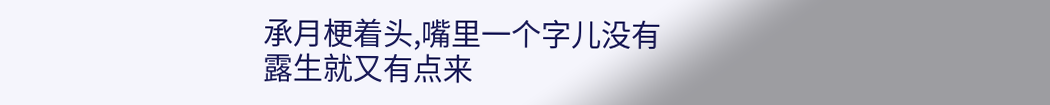承月梗着头,嘴里一个字儿没有
露生就又有点来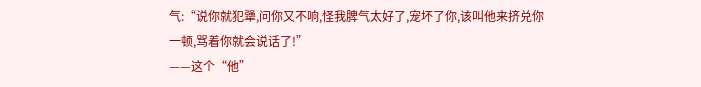气:“说你就犯犟,问你又不响,怪我脾气太好了,宠坏了你,该叫他来挤兑你一顿,骂着你就会说话了!”
——这个“他”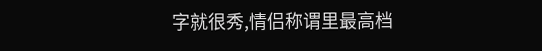字就很秀,情侣称谓里最高档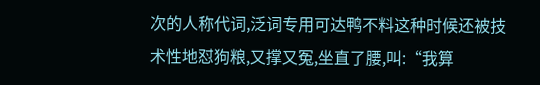次的人称代词,泛词专用可达鸭不料这种时候还被技术性地怼狗粮,又撑又冤,坐直了腰,叫:“我算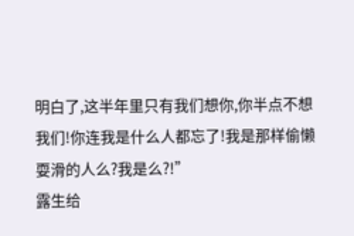明白了,这半年里只有我们想你,你半点不想我们!你连我是什么人都忘了!我是那样偷懒耍滑的人么?我是么?!”
露生给